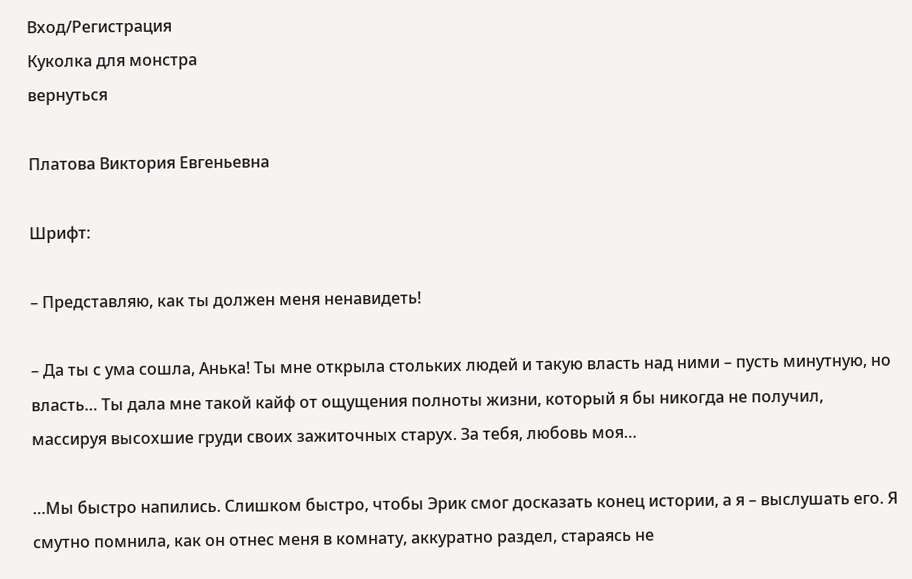Вход/Регистрация
Куколка для монстра
вернуться

Платова Виктория Евгеньевна

Шрифт:

– Представляю, как ты должен меня ненавидеть!

– Да ты с ума сошла, Анька! Ты мне открыла стольких людей и такую власть над ними – пусть минутную, но власть… Ты дала мне такой кайф от ощущения полноты жизни, который я бы никогда не получил, массируя высохшие груди своих зажиточных старух. За тебя, любовь моя…

…Мы быстро напились. Слишком быстро, чтобы Эрик смог досказать конец истории, а я – выслушать его. Я смутно помнила, как он отнес меня в комнату, аккуратно раздел, стараясь не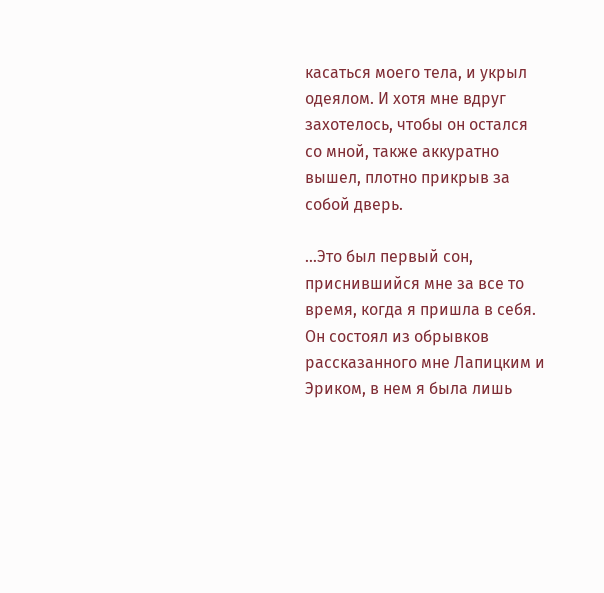касаться моего тела, и укрыл одеялом. И хотя мне вдруг захотелось, чтобы он остался со мной, также аккуратно вышел, плотно прикрыв за собой дверь.

…Это был первый сон, приснившийся мне за все то время, когда я пришла в себя. Он состоял из обрывков рассказанного мне Лапицким и Эриком, в нем я была лишь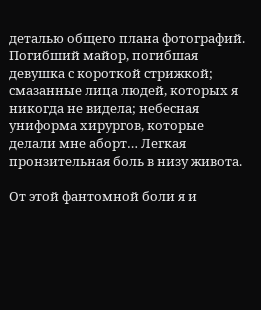деталью общего плана фотографий. Погибший майор, погибшая девушка с короткой стрижкой; смазанные лица людей, которых я никогда не видела; небесная униформа хирургов, которые делали мне аборт… Легкая пронзительная боль в низу живота.

От этой фантомной боли я и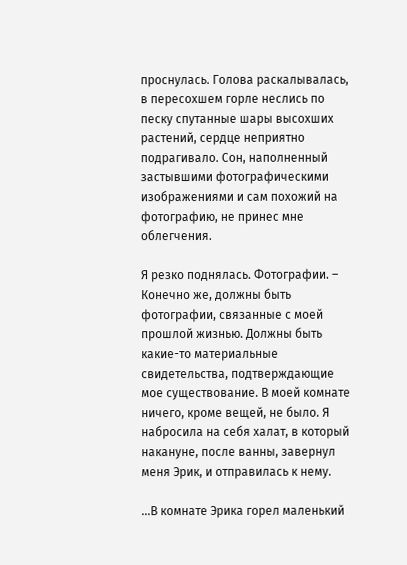проснулась. Голова раскалывалась, в пересохшем горле неслись по песку спутанные шары высохших растений, сердце неприятно подрагивало. Сон, наполненный застывшими фотографическими изображениями и сам похожий на фотографию, не принес мне облегчения.

Я резко поднялась. Фотографии. – Конечно же, должны быть фотографии, связанные с моей прошлой жизнью. Должны быть какие-то материальные свидетельства, подтверждающие мое существование. В моей комнате ничего, кроме вещей, не было. Я набросила на себя халат, в который накануне, после ванны, завернул меня Эрик, и отправилась к нему.

…В комнате Эрика горел маленький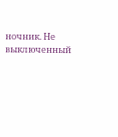ночник. Не выключенный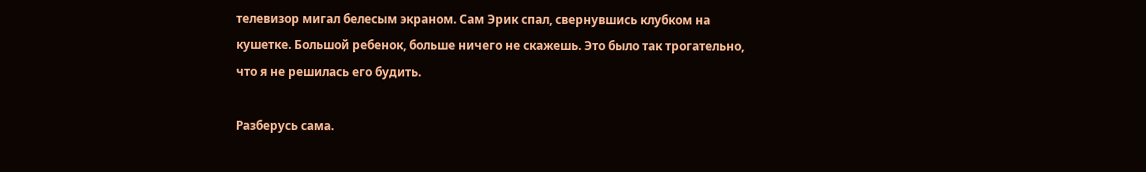телевизор мигал белесым экраном. Сам Эрик спал, свернувшись клубком на кушетке. Большой ребенок, больше ничего не скажешь. Это было так трогательно, что я не решилась его будить.

Разберусь сама.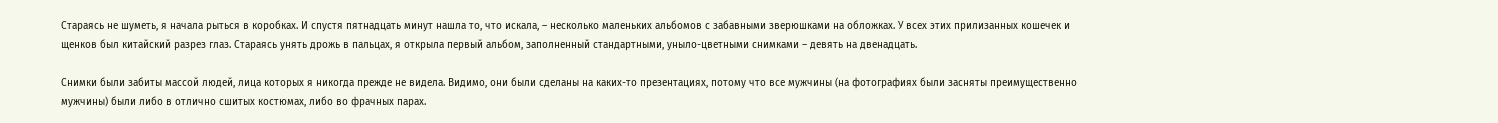Стараясь не шуметь, я начала рыться в коробках. И спустя пятнадцать минут нашла то, что искала, – несколько маленьких альбомов с забавными зверюшками на обложках. У всех этих прилизанных кошечек и щенков был китайский разрез глаз. Стараясь унять дрожь в пальцах, я открыла первый альбом, заполненный стандартными, уныло-цветными снимками – девять на двенадцать.

Снимки были забиты массой людей, лица которых я никогда прежде не видела. Видимо, они были сделаны на каких-то презентациях, потому что все мужчины (на фотографиях были засняты преимущественно мужчины) были либо в отлично сшитых костюмах, либо во фрачных парах.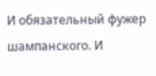И обязательный фужер шампанского. И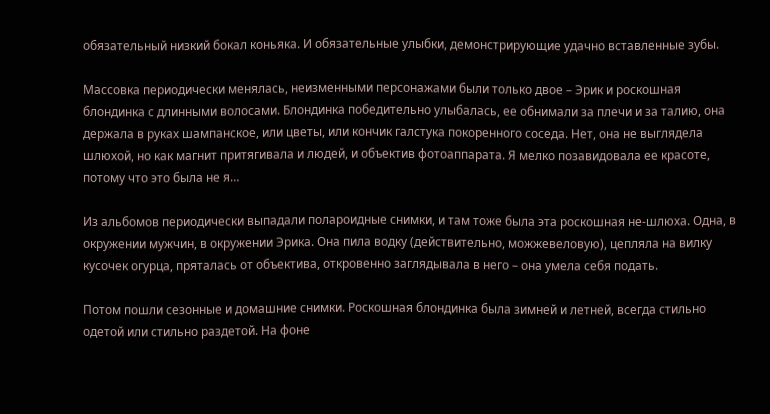обязательный низкий бокал коньяка. И обязательные улыбки, демонстрирующие удачно вставленные зубы.

Массовка периодически менялась, неизменными персонажами были только двое – Эрик и роскошная блондинка с длинными волосами. Блондинка победительно улыбалась, ее обнимали за плечи и за талию, она держала в руках шампанское, или цветы, или кончик галстука покоренного соседа. Нет, она не выглядела шлюхой, но как магнит притягивала и людей, и объектив фотоаппарата. Я мелко позавидовала ее красоте, потому что это была не я…

Из альбомов периодически выпадали полароидные снимки, и там тоже была эта роскошная не-шлюха. Одна, в окружении мужчин, в окружении Эрика. Она пила водку (действительно, можжевеловую), цепляла на вилку кусочек огурца, пряталась от объектива, откровенно заглядывала в него – она умела себя подать.

Потом пошли сезонные и домашние снимки. Роскошная блондинка была зимней и летней, всегда стильно одетой или стильно раздетой. На фоне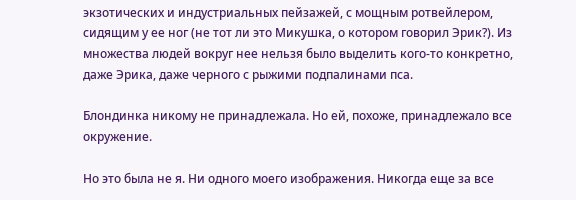экзотических и индустриальных пейзажей, с мощным ротвейлером, сидящим у ее ног (не тот ли это Микушка, о котором говорил Эрик?). Из множества людей вокруг нее нельзя было выделить кого-то конкретно, даже Эрика, даже черного с рыжими подпалинами пса.

Блондинка никому не принадлежала. Но ей, похоже, принадлежало все окружение.

Но это была не я. Ни одного моего изображения. Никогда еще за все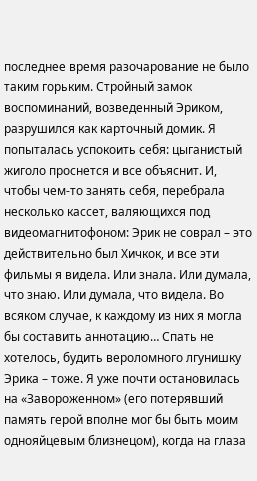последнее время разочарование не было таким горьким. Стройный замок воспоминаний, возведенный Эриком, разрушился как карточный домик. Я попыталась успокоить себя: цыганистый жиголо проснется и все объяснит. И, чтобы чем-то занять себя, перебрала несколько кассет, валяющихся под видеомагнитофоном: Эрик не соврал – это действительно был Хичкок, и все эти фильмы я видела. Или знала. Или думала, что знаю. Или думала, что видела. Во всяком случае, к каждому из них я могла бы составить аннотацию… Спать не хотелось, будить вероломного лгунишку Эрика – тоже. Я уже почти остановилась на «Завороженном» (его потерявший память герой вполне мог бы быть моим однояйцевым близнецом), когда на глаза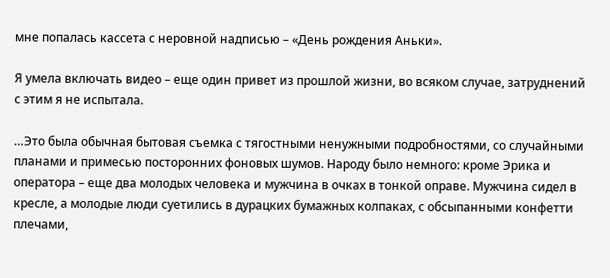мне попалась кассета с неровной надписью – «День рождения Аньки».

Я умела включать видео – еще один привет из прошлой жизни, во всяком случае, затруднений с этим я не испытала.

…Это была обычная бытовая съемка с тягостными ненужными подробностями, со случайными планами и примесью посторонних фоновых шумов. Народу было немного: кроме Эрика и оператора – еще два молодых человека и мужчина в очках в тонкой оправе. Мужчина сидел в кресле, а молодые люди суетились в дурацких бумажных колпаках, с обсыпанными конфетти плечами,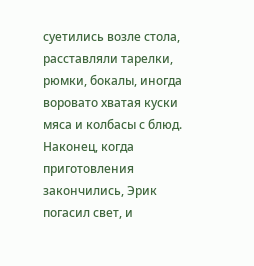суетились возле стола, расставляли тарелки, рюмки, бокалы, иногда воровато хватая куски мяса и колбасы с блюд. Наконец, когда приготовления закончились, Эрик погасил свет, и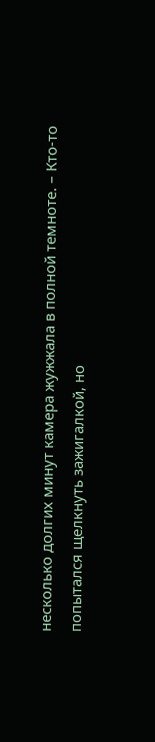несколько долгих минут камера жужжала в полной темноте. – Кто-то попытался щелкнуть зажигалкой, но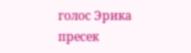голос Эрика пресек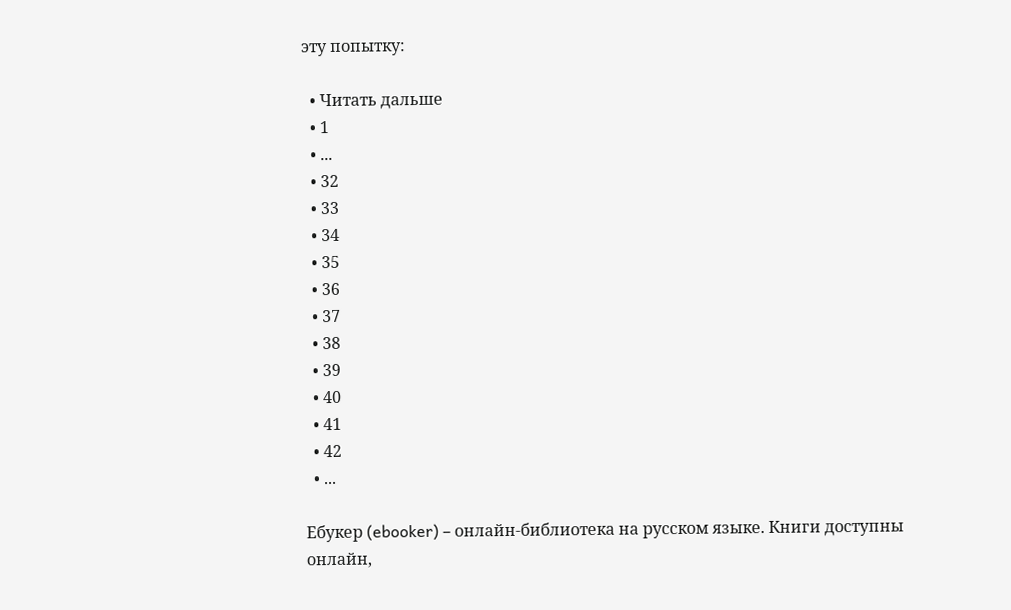эту попытку:

  • Читать дальше
  • 1
  • ...
  • 32
  • 33
  • 34
  • 35
  • 36
  • 37
  • 38
  • 39
  • 40
  • 41
  • 42
  • ...

Ебукер (ebooker) – онлайн-библиотека на русском языке. Книги доступны онлайн,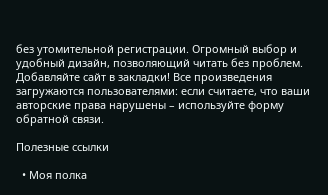без утомительной регистрации. Огромный выбор и удобный дизайн, позволяющий читать без проблем. Добавляйте сайт в закладки! Все произведения загружаются пользователями: если считаете, что ваши авторские права нарушены – используйте форму обратной связи.

Полезные ссылки

  • Моя полка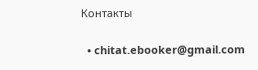Контакты

  • chitat.ebooker@gmail.com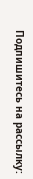Подпишитесь на рассылку: